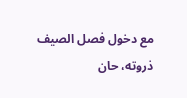مع دخول فصل الصيف ذروته، حان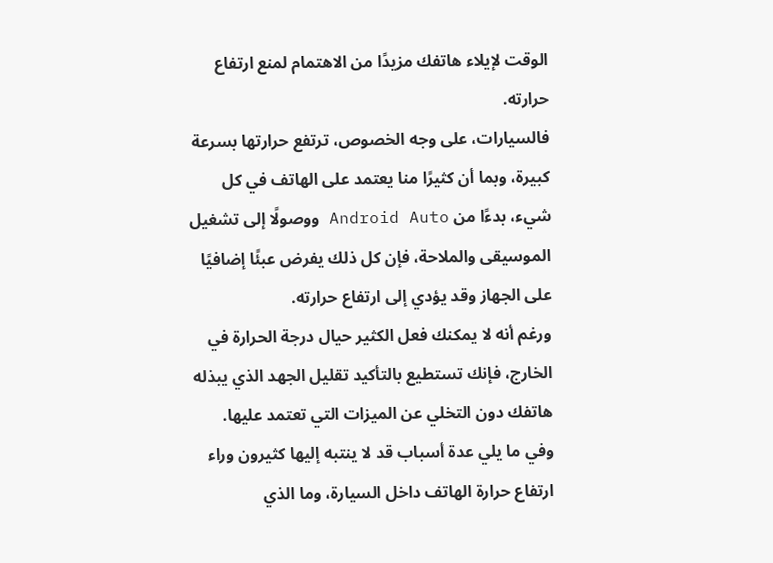الوقت لإيلاء هاتفك مزيدًا من الاهتمام لمنع ارتفاع حرارته.
فالسيارات، على وجه الخصوص، ترتفع حرارتها بسرعة كبيرة، وبما أن كثيرًا منا يعتمد على الهاتف في كل شيء، بدءًا من Android Auto ووصولًا إلى تشغيل الموسيقى والملاحة، فإن كل ذلك يفرض عبئًا إضافيًا على الجهاز وقد يؤدي إلى ارتفاع حرارته.
ورغم أنه لا يمكنك فعل الكثير حيال درجة الحرارة في الخارج، فإنك تستطيع بالتأكيد تقليل الجهد الذي يبذله هاتفك دون التخلي عن الميزات التي تعتمد عليها.
وفي ما يلي عدة أسباب قد لا ينتبه إليها كثيرون وراء ارتفاع حرارة الهاتف داخل السيارة، وما الذي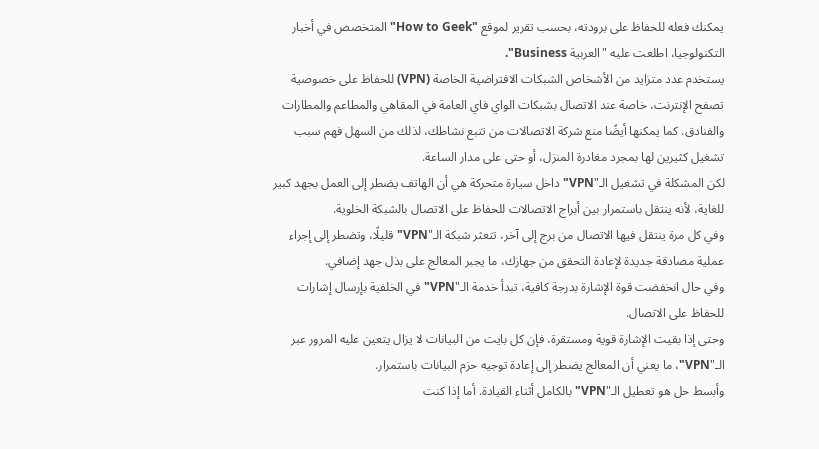يمكنك فعله للحفاظ على برودته، بحسب تقرير لموقع "How to Geek" المتخصص في أخبار التكنولوجيا، اطلعت عليه "العربية Business".
يستخدم عدد متزايد من الأشخاص الشبكات الافتراضية الخاصة (VPN) للحفاظ على خصوصية تصفح الإنترنت، خاصة عند الاتصال بشبكات الواي فاي العامة في المقاهي والمطاعم والمطارات والفنادق. كما يمكنها أيضًا منع شركة الاتصالات من تتبع نشاطك، لذلك من السهل فهم سبب تشغيل كثيرين لها بمجرد مغادرة المنزل، أو حتى على مدار الساعة.
لكن المشكلة في تشغيل الـ"VPN" داخل سيارة متحركة هي أن الهاتف يضطر إلى العمل بجهد كبير للغاية، لأنه ينتقل باستمرار بين أبراج الاتصالات للحفاظ على الاتصال بالشبكة الخلوية.
وفي كل مرة ينتقل فيها الاتصال من برج إلى آخر، تتعثر شبكة الـ"VPN" قليلًا، وتضطر إلى إجراء عملية مصادقة جديدة لإعادة التحقق من جهازك، ما يجبر المعالج على بذل جهد إضافي.
وفي حال انخفضت قوة الإشارة بدرجة كافية، تبدأ خدمة الـ"VPN" في الخلفية بإرسال إشارات للحفاظ على الاتصال.
وحتى إذا بقيت الإشارة قوية ومستقرة، فإن كل بايت من البيانات لا يزال يتعين عليه المرور عبر الـ"VPN"، ما يعني أن المعالج يضطر إلى إعادة توجيه حزم البيانات باستمرار.
وأبسط حل هو تعطيل الـ"VPN" بالكامل أثناء القيادة. أما إذا كنت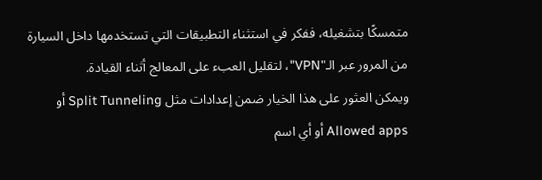متمسكًا بتشغيله، ففكر في استثناء التطبيقات التي تستخدمها داخل السيارة من المرور عبر الـ"VPN"، لتقليل العبء على المعالج أثناء القيادة.
ويمكن العثور على هذا الخيار ضمن إعدادات مثل Split Tunneling أو Allowed apps أو أي اسم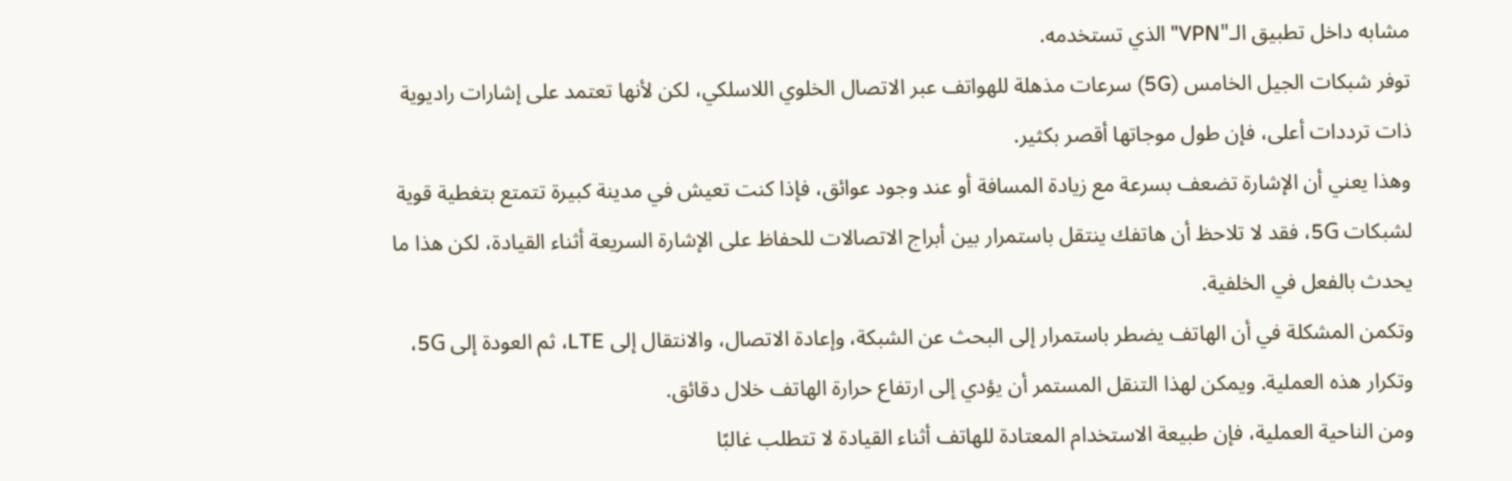مشابه داخل تطبيق الـ"VPN" الذي تستخدمه.
توفر شبكات الجيل الخامس (5G) سرعات مذهلة للهواتف عبر الاتصال الخلوي اللاسلكي، لكن لأنها تعتمد على إشارات راديوية ذات ترددات أعلى، فإن طول موجاتها أقصر بكثير.
وهذا يعني أن الإشارة تضعف بسرعة مع زيادة المسافة أو عند وجود عوائق، فإذا كنت تعيش في مدينة كبيرة تتمتع بتغطية قوية لشبكات 5G، فقد لا تلاحظ أن هاتفك ينتقل باستمرار بين أبراج الاتصالات للحفاظ على الإشارة السريعة أثناء القيادة، لكن هذا ما يحدث بالفعل في الخلفية.
وتكمن المشكلة في أن الهاتف يضطر باستمرار إلى البحث عن الشبكة، وإعادة الاتصال، والانتقال إلى LTE، ثم العودة إلى 5G، وتكرار هذه العملية. ويمكن لهذا التنقل المستمر أن يؤدي إلى ارتفاع حرارة الهاتف خلال دقائق.
ومن الناحية العملية، فإن طبيعة الاستخدام المعتادة للهاتف أثناء القيادة لا تتطلب غالبًا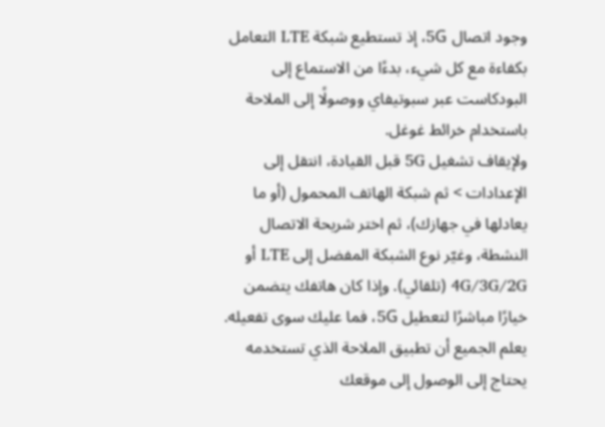وجود اتصال 5G، إذ تستطيع شبكة LTE التعامل بكفاءة مع كل شيء، بدءًا من الاستماع إلى البودكاست عبر سبوتيفاي ووصولًا إلى الملاحة باستخدام خرائط غوغل.
ولإيقاف تشغيل 5G قبل القيادة، انتقل إلى الإعدادات > ثم شبكة الهاتف المحمول (أو ما يعادلها في جهازك)، ثم اختر شريحة الاتصال النشطة، وغيّر نوع الشبكة المفضل إلى LTE أو 4G/3G/2G (تلقائي). وإذا كان هاتفك يتضمن خيارًا مباشرًا لتعطيل 5G، فما عليك سوى تفعيله.
يعلم الجميع أن تطبيق الملاحة الذي تستخدمه يحتاج إلى الوصول إلى موقعك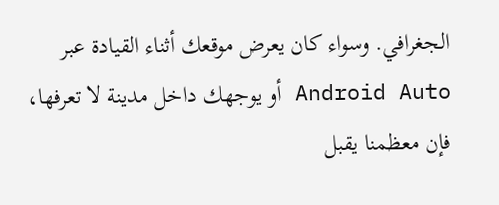الجغرافي. وسواء كان يعرض موقعك أثناء القيادة عبر Android Auto أو يوجهك داخل مدينة لا تعرفها، فإن معظمنا يقبل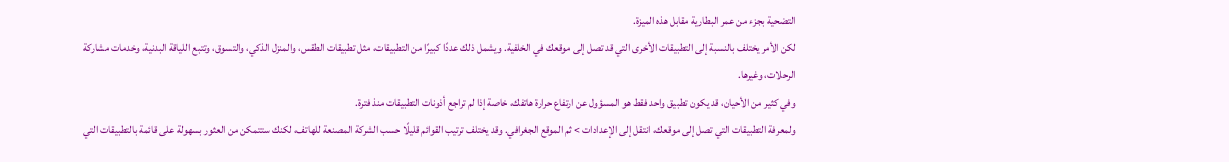التضحية بجزء من عمر البطارية مقابل هذه الميزة.
لكن الأمر يختلف بالنسبة إلى التطبيقات الأخرى التي قد تصل إلى موقعك في الخلفية. ويشمل ذلك عددًا كبيرًا من التطبيقات، مثل تطبيقات الطقس، والمنزل الذكي، والتسوق، وتتبع اللياقة البدنية، وخدمات مشاركة الرحلات، وغيرها.
وفي كثير من الأحيان، قد يكون تطبيق واحد فقط هو المسؤول عن ارتفاع حرارة هاتفك، خاصة إذا لم تراجع أذونات التطبيقات منذ فترة.
ولمعرفة التطبيقات التي تصل إلى موقعك، انتقل إلى الإعدادات > ثم الموقع الجغرافي. وقد يختلف ترتيب القوائم قليلًا حسب الشركة المصنعة للهاتف، لكنك ستتمكن من العثور بسهولة على قائمة بالتطبيقات التي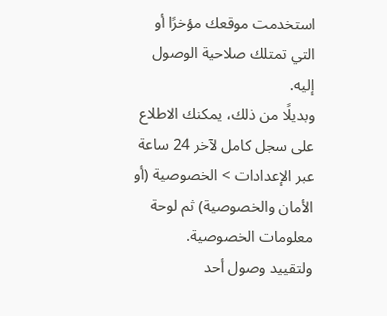استخدمت موقعك مؤخرًا أو التي تمتلك صلاحية الوصول إليه.
وبديلًا من ذلك، يمكنك الاطلاع على سجل كامل لآخر 24 ساعة عبر الإعدادات > الخصوصية (أو الأمان والخصوصية) ثم لوحة معلومات الخصوصية.
ولتقييد وصول أحد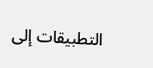التطبيقات إلى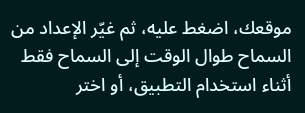موقعك، اضغط عليه، ثم غيّر الإعداد من السماح طوال الوقت إلى السماح فقط أثناء استخدام التطبيق، أو اختر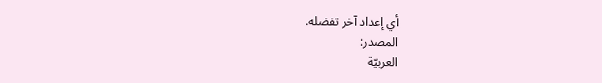أي إعداد آخر تفضله.
المصدر:
العربيّة